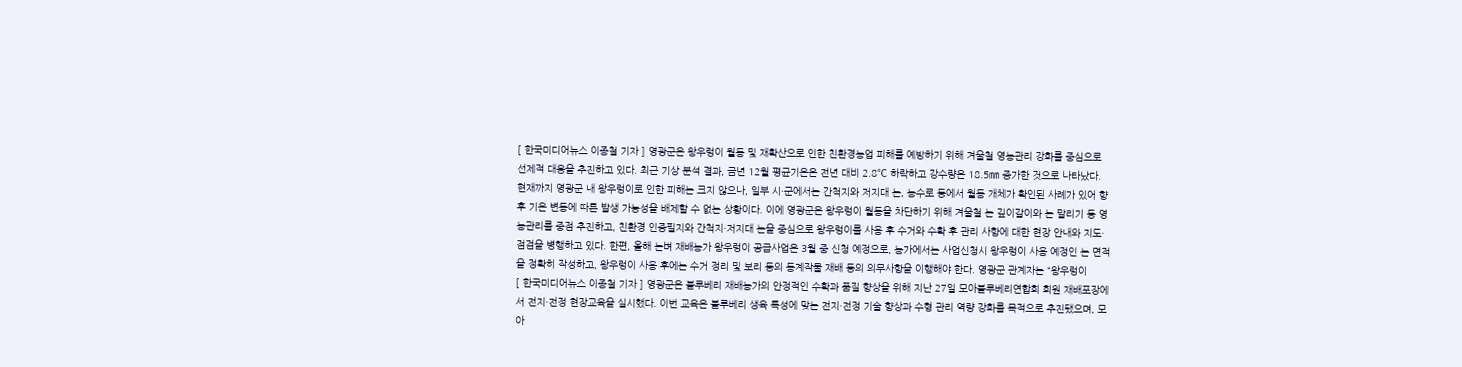[ 한국미디어뉴스 이종철 기자 ] 영광군은 왕우렁이 월동 및 재확산으로 인한 친환경농업 피해를 예방하기 위해 겨울철 영농관리 강화를 중심으로 선제적 대응을 추진하고 있다. 최근 기상 분석 결과, 금년 12월 평균기온은 전년 대비 2.8℃ 하락하고 강수량은 18.5㎜ 증가한 것으로 나타났다. 현재까지 영광군 내 왕우렁이로 인한 피해는 크지 않으나, 일부 시·군에서는 간척지와 저지대 논, 농수로 등에서 월동 개체가 확인된 사례가 있어 향후 기온 변동에 따른 발생 가능성을 배제할 수 없는 상황이다. 이에 영광군은 왕우렁이 월동을 차단하기 위해 겨울철 논 깊이갈이와 논 말리기 등 영농관리를 중점 추진하고, 친환경 인증필지와 간척지·저지대 논을 중심으로 왕우렁이를 사용 후 수거와 수확 후 관리 사항에 대한 현장 안내와 지도·점검을 병행하고 있다. 한편, 올해 논벼 재배농가 왕우렁이 공급사업은 3월 중 신청 예정으로, 농가에서는 사업신청시 왕우렁이 사용 예정인 논 면적을 정확히 작성하고, 왕우렁이 사용 후에는 수거 정리 및 보리 등의 동계작물 재배 등의 의무사항을 이행해야 한다. 영광군 관계자는 “왕우렁이
[ 한국미디어뉴스 이종철 기자 ] 영광군은 블루베리 재배농가의 안정적인 수확과 품질 향상을 위해 지난 27일 모아블루베리연합회 회원 재배포장에서 전지·전정 현장교육을 실시했다. 이번 교육은 블루베리 생육 특성에 맞는 전지·전정 기술 향상과 수형 관리 역량 강화를 목적으로 추진됐으며, 모아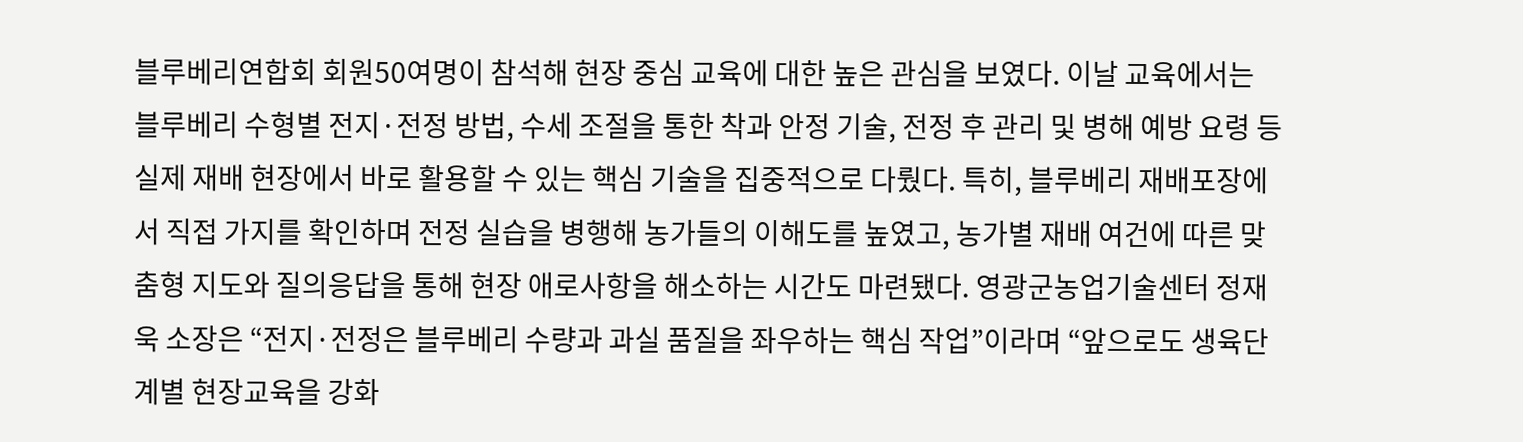블루베리연합회 회원50여명이 참석해 현장 중심 교육에 대한 높은 관심을 보였다. 이날 교육에서는 블루베리 수형별 전지·전정 방법, 수세 조절을 통한 착과 안정 기술, 전정 후 관리 및 병해 예방 요령 등 실제 재배 현장에서 바로 활용할 수 있는 핵심 기술을 집중적으로 다뤘다. 특히, 블루베리 재배포장에서 직접 가지를 확인하며 전정 실습을 병행해 농가들의 이해도를 높였고, 농가별 재배 여건에 따른 맞춤형 지도와 질의응답을 통해 현장 애로사항을 해소하는 시간도 마련됐다. 영광군농업기술센터 정재욱 소장은 “전지·전정은 블루베리 수량과 과실 품질을 좌우하는 핵심 작업”이라며 “앞으로도 생육단계별 현장교육을 강화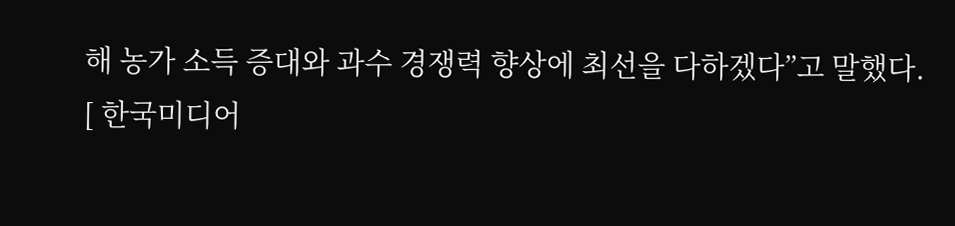해 농가 소득 증대와 과수 경쟁력 향상에 최선을 다하겠다”고 말했다.
[ 한국미디어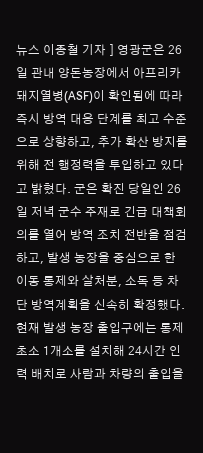뉴스 이종철 기자 ] 영광군은 26일 관내 양돈농장에서 아프리카돼지열병(ASF)이 확인됨에 따라 즉시 방역 대응 단계를 최고 수준으로 상향하고, 추가 확산 방지를 위해 전 행정력을 투입하고 있다고 밝혔다. 군은 확진 당일인 26일 저녁 군수 주재로 긴급 대책회의를 열어 방역 조치 전반을 점검하고, 발생 농장을 중심으로 한 이동 통제와 살처분, 소독 등 차단 방역계획을 신속히 확정했다. 현재 발생 농장 출입구에는 통제초소 1개소를 설치해 24시간 인력 배치로 사람과 차량의 출입을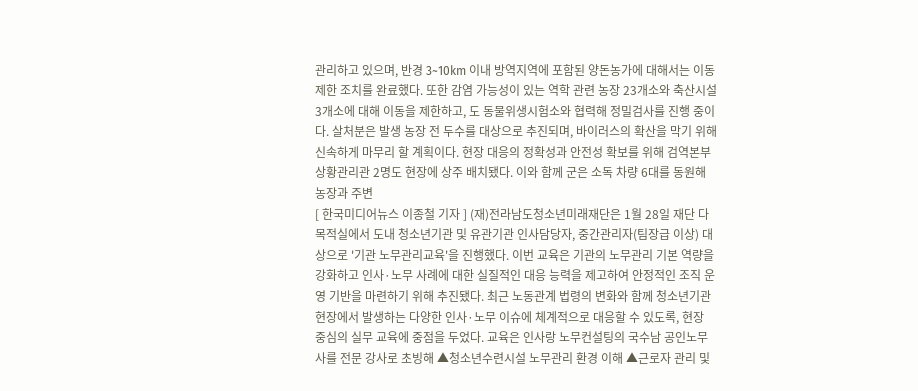관리하고 있으며, 반경 3~10km 이내 방역지역에 포함된 양돈농가에 대해서는 이동제한 조치를 완료했다. 또한 감염 가능성이 있는 역학 관련 농장 23개소와 축산시설 3개소에 대해 이동을 제한하고, 도 동물위생시험소와 협력해 정밀검사를 진행 중이다. 살처분은 발생 농장 전 두수를 대상으로 추진되며, 바이러스의 확산을 막기 위해 신속하게 마무리 할 계획이다. 현장 대응의 정확성과 안전성 확보를 위해 검역본부 상황관리관 2명도 현장에 상주 배치됐다. 이와 함께 군은 소독 차량 6대를 동원해 농장과 주변
[ 한국미디어뉴스 이종철 기자 ] (재)전라남도청소년미래재단은 1월 28일 재단 다목적실에서 도내 청소년기관 및 유관기관 인사담당자, 중간관리자(팀장급 이상) 대상으로 '기관 노무관리교육'을 진행했다. 이번 교육은 기관의 노무관리 기본 역량을 강화하고 인사·노무 사례에 대한 실질적인 대응 능력을 제고하여 안정적인 조직 운영 기반을 마련하기 위해 추진됐다. 최근 노동관계 법령의 변화와 함께 청소년기관 현장에서 발생하는 다양한 인사·노무 이슈에 체계적으로 대응할 수 있도록, 현장 중심의 실무 교육에 중점을 두었다. 교육은 인사랑 노무컨설팅의 국수남 공인노무사를 전문 강사로 초빙해 ▲청소년수련시설 노무관리 환경 이해 ▲근로자 관리 및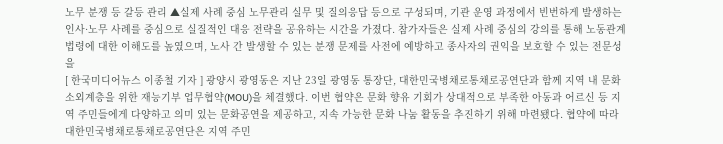노무 분쟁 등 갈등 관리 ▲실제 사례 중심 노무관리 실무 및 질의응답 등으로 구성되며, 기관 운영 과정에서 빈번하게 발생하는 인사·노무 사례를 중심으로 실질적인 대응 전략을 공유하는 시간을 가졌다. 참가자들은 실제 사례 중심의 강의를 통해 노동관계 법령에 대한 이해도를 높였으며, 노사 간 발생할 수 있는 분쟁 문제를 사전에 예방하고 종사자의 권익을 보호할 수 있는 전문성을
[ 한국미디어뉴스 이종철 기자 ] 광양시 광영동은 지난 23일 광영동 통장단, 대한민국병채로통채로공연단과 함께 지역 내 문화 소외계층을 위한 재능기부 업무협약(MOU)을 체결했다. 이번 협약은 문화 향유 기회가 상대적으로 부족한 아동과 어르신 등 지역 주민들에게 다양하고 의미 있는 문화공연을 제공하고, 지속 가능한 문화 나눔 활동을 추진하기 위해 마련됐다. 협약에 따라 대한민국병채로통채로공연단은 지역 주민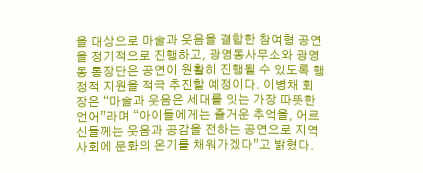을 대상으로 마술과 웃음을 결합한 참여형 공연을 정기적으로 진행하고, 광영동사무소와 광영동 통장단은 공연이 원활히 진행될 수 있도록 행정적 지원을 적극 추진할 예정이다. 이병채 회장은 “마술과 웃음은 세대를 잇는 가장 따뜻한 언어”라며 “아이들에게는 즐거운 추억을, 어르신들께는 웃음과 공감을 전하는 공연으로 지역사회에 문화의 온기를 채워가겠다”고 밝혔다.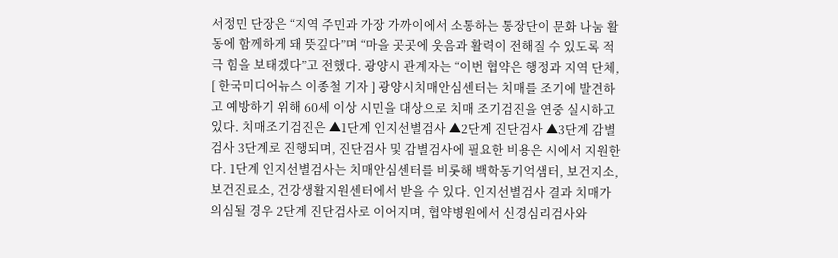서정민 단장은 “지역 주민과 가장 가까이에서 소통하는 통장단이 문화 나눔 활동에 함께하게 돼 뜻깊다”며 “마을 곳곳에 웃음과 활력이 전해질 수 있도록 적극 힘을 보태겠다”고 전했다. 광양시 관계자는 “이번 협약은 행정과 지역 단체,
[ 한국미디어뉴스 이종철 기자 ] 광양시치매안심센터는 치매를 조기에 발견하고 예방하기 위해 60세 이상 시민을 대상으로 치매 조기검진을 연중 실시하고 있다. 치매조기검진은 ▲1단계 인지선별검사 ▲2단계 진단검사 ▲3단계 감별검사 3단계로 진행되며, 진단검사 및 감별검사에 필요한 비용은 시에서 지원한다. 1단계 인지선별검사는 치매안심센터를 비롯해 백학동기억샘터, 보건지소, 보건진료소, 건강생활지원센터에서 받을 수 있다. 인지선별검사 결과 치매가 의심될 경우 2단계 진단검사로 이어지며, 협약병원에서 신경심리검사와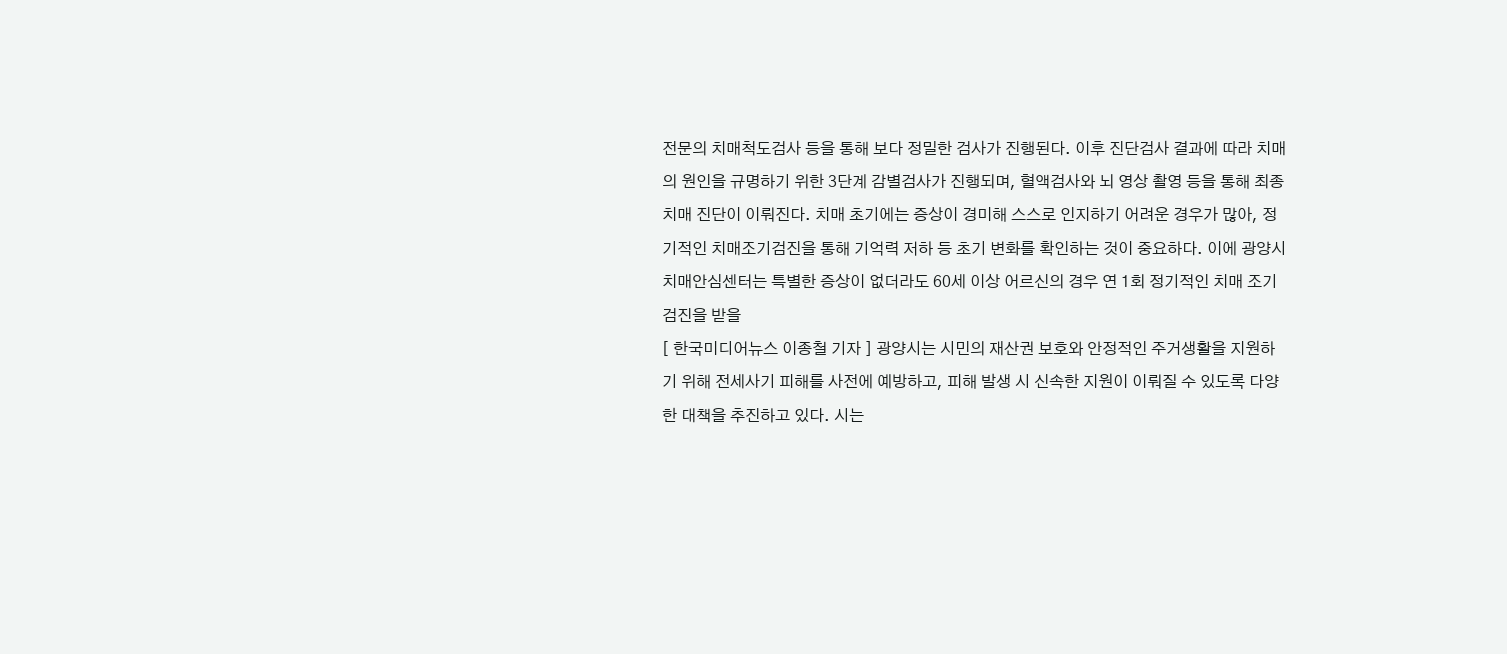전문의 치매척도검사 등을 통해 보다 정밀한 검사가 진행된다. 이후 진단검사 결과에 따라 치매의 원인을 규명하기 위한 3단계 감별검사가 진행되며, 혈액검사와 뇌 영상 촬영 등을 통해 최종 치매 진단이 이뤄진다. 치매 초기에는 증상이 경미해 스스로 인지하기 어려운 경우가 많아, 정기적인 치매조기검진을 통해 기억력 저하 등 초기 변화를 확인하는 것이 중요하다. 이에 광양시치매안심센터는 특별한 증상이 없더라도 60세 이상 어르신의 경우 연 1회 정기적인 치매 조기검진을 받을
[ 한국미디어뉴스 이종철 기자 ] 광양시는 시민의 재산권 보호와 안정적인 주거생활을 지원하기 위해 전세사기 피해를 사전에 예방하고, 피해 발생 시 신속한 지원이 이뤄질 수 있도록 다양한 대책을 추진하고 있다. 시는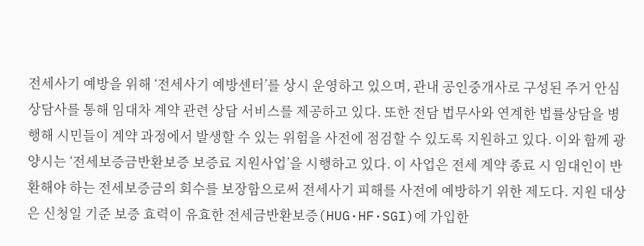전세사기 예방을 위해 ‘전세사기 예방센터’를 상시 운영하고 있으며, 관내 공인중개사로 구성된 주거 안심 상담사를 통해 임대차 계약 관련 상담 서비스를 제공하고 있다. 또한 전담 법무사와 연계한 법률상담을 병행해 시민들이 계약 과정에서 발생할 수 있는 위험을 사전에 점검할 수 있도록 지원하고 있다. 이와 함께 광양시는 ‘전세보증금반환보증 보증료 지원사업’을 시행하고 있다. 이 사업은 전세 계약 종료 시 임대인이 반환해야 하는 전세보증금의 회수를 보장함으로써 전세사기 피해를 사전에 예방하기 위한 제도다. 지원 대상은 신청일 기준 보증 효력이 유효한 전세금반환보증(HUG·HF·SGI)에 가입한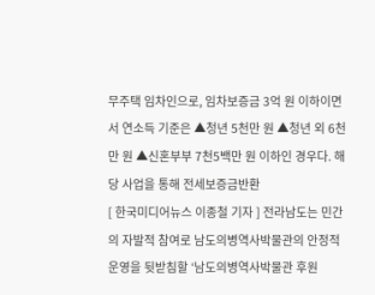무주택 임차인으로, 임차보증금 3억 원 이하이면서 연소득 기준은 ▲청년 5천만 원 ▲청년 외 6천만 원 ▲신혼부부 7천5백만 원 이하인 경우다. 해당 사업을 통해 전세보증금반환
[ 한국미디어뉴스 이종철 기자 ] 전라남도는 민간의 자발적 참여로 남도의병역사박물관의 안정적 운영을 뒷받침할 ‘남도의병역사박물관 후원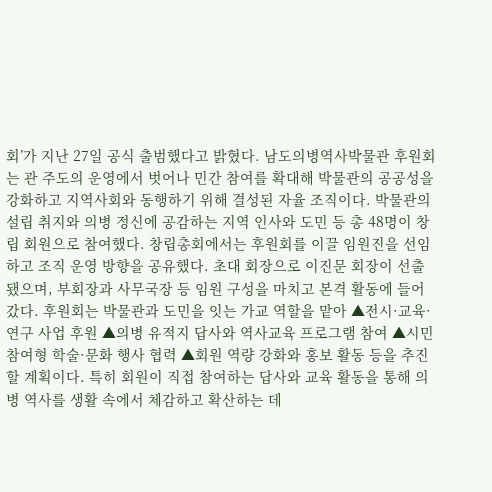회’가 지난 27일 공식 출범했다고 밝혔다. 남도의병역사박물관 후원회는 관 주도의 운영에서 벗어나 민간 참여를 확대해 박물관의 공공성을 강화하고 지역사회와 동행하기 위해 결성된 자율 조직이다. 박물관의 설립 취지와 의병 정신에 공감하는 지역 인사와 도민 등 총 48명이 창립 회원으로 참여했다. 창립총회에서는 후원회를 이끌 임원진을 선임하고 조직 운영 방향을 공유했다. 초대 회장으로 이진문 회장이 선출됐으며, 부회장과 사무국장 등 임원 구성을 마치고 본격 활동에 들어갔다. 후원회는 박물관과 도민을 잇는 가교 역할을 맡아 ▲전시·교육·연구 사업 후원 ▲의병 유적지 답사와 역사교육 프로그램 참여 ▲시민 참여형 학술·문화 행사 협력 ▲회원 역량 강화와 홍보 활동 등을 추진할 계획이다. 특히 회원이 직접 참여하는 답사와 교육 활동을 통해 의병 역사를 생활 속에서 체감하고 확산하는 데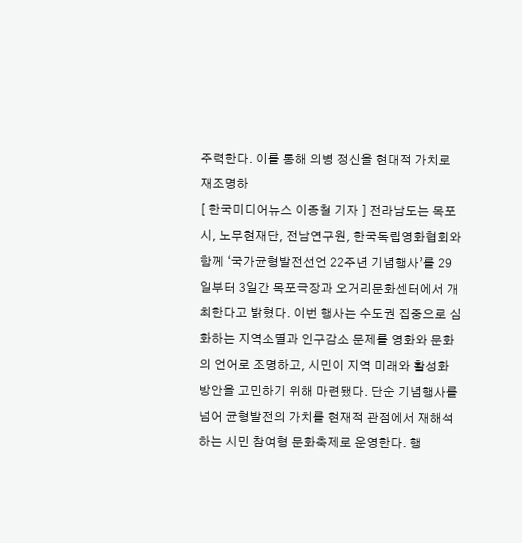주력한다. 이를 통해 의병 정신을 현대적 가치로 재조명하
[ 한국미디어뉴스 이종철 기자 ] 전라남도는 목포시, 노무현재단, 전남연구원, 한국독립영화협회와 함께 ‘국가균형발전선언 22주년 기념행사’를 29일부터 3일간 목포극장과 오거리문화센터에서 개최한다고 밝혔다. 이번 행사는 수도권 집중으로 심화하는 지역소멸과 인구감소 문제를 영화와 문화의 언어로 조명하고, 시민이 지역 미래와 활성화 방안을 고민하기 위해 마련됐다. 단순 기념행사를 넘어 균형발전의 가치를 현재적 관점에서 재해석하는 시민 참여형 문화축제로 운영한다. 행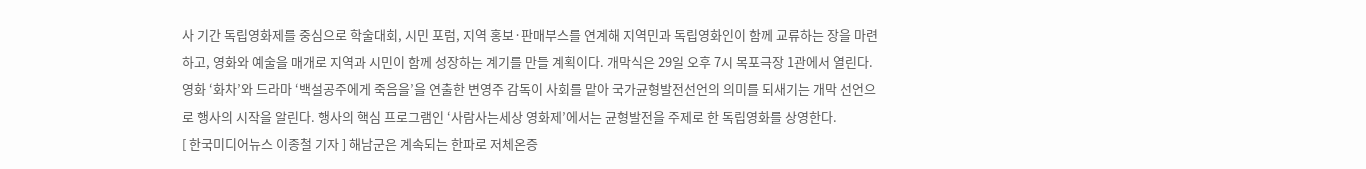사 기간 독립영화제를 중심으로 학술대회, 시민 포럼, 지역 홍보·판매부스를 연계해 지역민과 독립영화인이 함께 교류하는 장을 마련하고, 영화와 예술을 매개로 지역과 시민이 함께 성장하는 계기를 만들 계획이다. 개막식은 29일 오후 7시 목포극장 1관에서 열린다. 영화 ‘화차’와 드라마 ‘백설공주에게 죽음을’을 연출한 변영주 감독이 사회를 맡아 국가균형발전선언의 의미를 되새기는 개막 선언으로 행사의 시작을 알린다. 행사의 핵심 프로그램인 ‘사람사는세상 영화제’에서는 균형발전을 주제로 한 독립영화를 상영한다.
[ 한국미디어뉴스 이종철 기자 ] 해남군은 계속되는 한파로 저체온증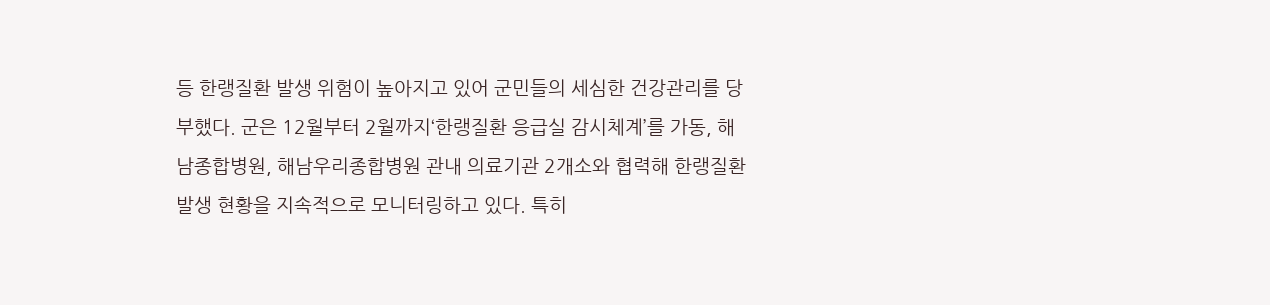등 한랭질환 발생 위험이 높아지고 있어 군민들의 세심한 건강관리를 당부했다. 군은 12월부터 2월까지‘한랭질환 응급실 감시체계’를 가동, 해남종합병원, 해남우리종합병원 관내 의료기관 2개소와 협력해 한랭질환 발생 현황을 지속적으로 모니터링하고 있다. 특히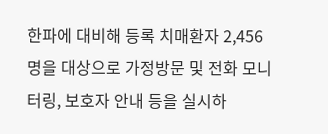한파에 대비해 등록 치매환자 2,456명을 대상으로 가정방문 및 전화 모니터링, 보호자 안내 등을 실시하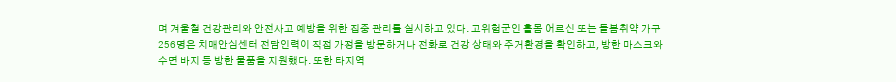며 겨울철 건강관리와 안전사고 예방을 위한 집중 관리를 실시하고 있다. 고위험군인 홀몸 어르신 또는 돌봄취약 가구 256명은 치매안심센터 전담인력이 직접 가정을 방문하거나 전화로 건강 상태와 주거환경을 확인하고, 방한 마스크와 수면 바지 등 방한 물품을 지원했다. 또한 타지역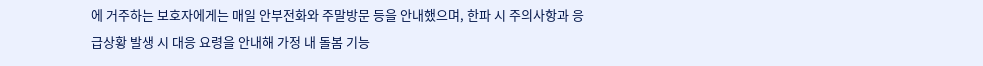에 거주하는 보호자에게는 매일 안부전화와 주말방문 등을 안내했으며, 한파 시 주의사항과 응급상황 발생 시 대응 요령을 안내해 가정 내 돌봄 기능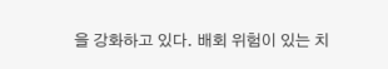을 강화하고 있다. 배회 위험이 있는 치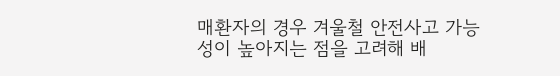매환자의 경우 겨울철 안전사고 가능성이 높아지는 점을 고려해 배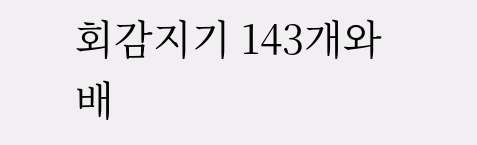회감지기 143개와 배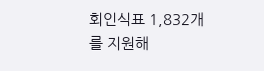회인식표 1,832개를 지원해